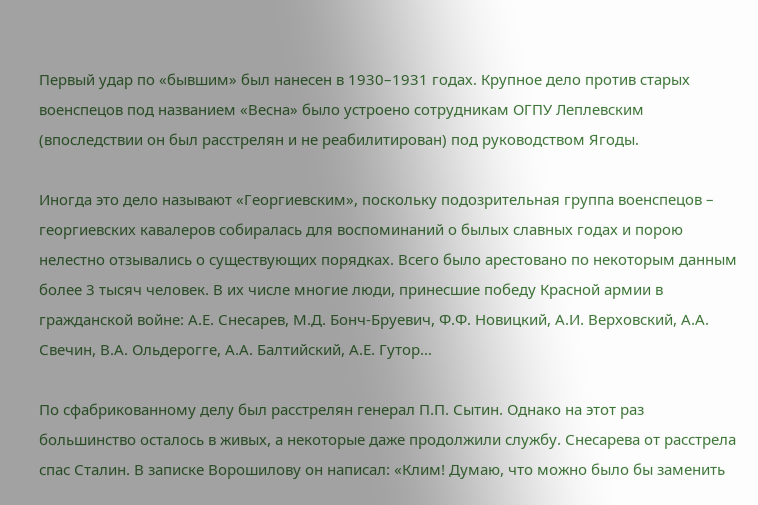Первый удар по «бывшим» был нанесен в 1930–1931 годах. Крупное дело против старых военспецов под названием «Весна» было устроено сотрудникам ОГПУ Леплевским (впоследствии он был расстрелян и не реабилитирован) под руководством Ягоды.

Иногда это дело называют «Георгиевским», поскольку подозрительная группа военспецов – георгиевских кавалеров собиралась для воспоминаний о былых славных годах и порою нелестно отзывались о существующих порядках. Всего было арестовано по некоторым данным более 3 тысяч человек. В их числе многие люди, принесшие победу Красной армии в гражданской войне: А.Е. Снесарев, М.Д. Бонч-Бруевич, Ф.Ф. Новицкий, А.И. Верховский, А.А. Свечин, В.А. Ольдерогге, А.А. Балтийский, А.Е. Гутор…

По сфабрикованному делу был расстрелян генерал П.П. Сытин. Однако на этот раз большинство осталось в живых, а некоторые даже продолжили службу. Снесарева от расстрела спас Сталин. В записке Ворошилову он написал: «Клим! Думаю, что можно было бы заменить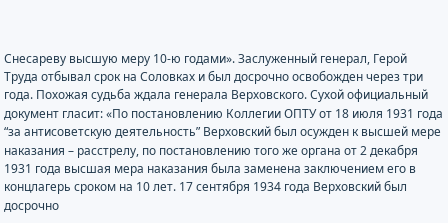Снесареву высшую меру 10-ю годами». Заслуженный генерал, Герой Труда отбывал срок на Соловках и был досрочно освобожден через три года. Похожая судьба ждала генерала Верховского. Сухой официальный документ гласит: «По постановлению Коллегии ОПТУ от 18 июля 1931 года “за антисоветскую деятельность” Верховский был осужден к высшей мере наказания – расстрелу, по постановлению того же органа от 2 декабря 1931 года высшая мера наказания была заменена заключением его в концлагерь сроком на 10 лет. 17 сентября 1934 года Верховский был досрочно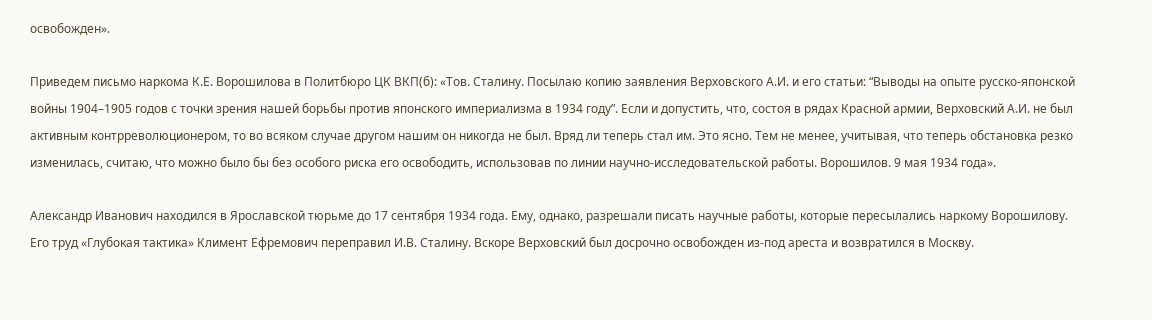освобожден».

Приведем письмо наркома К.Е. Ворошилова в Политбюро ЦК ВКП(б): «Тов. Сталину. Посылаю копию заявления Верховского А.И. и его статьи: “Выводы на опыте русско-японской войны 1904–1905 годов с точки зрения нашей борьбы против японского империализма в 1934 году”. Если и допустить, что, состоя в рядах Красной армии, Верховский А.И. не был активным контрреволюционером, то во всяком случае другом нашим он никогда не был. Вряд ли теперь стал им. Это ясно. Тем не менее, учитывая, что теперь обстановка резко изменилась, считаю, что можно было бы без особого риска его освободить, использовав по линии научно-исследовательской работы. Ворошилов. 9 мая 1934 года».

Александр Иванович находился в Ярославской тюрьме до 17 сентября 1934 года. Ему, однако, разрешали писать научные работы, которые пересылались наркому Ворошилову. Его труд «Глубокая тактика» Климент Ефремович переправил И.В. Сталину. Вскоре Верховский был досрочно освобожден из-под ареста и возвратился в Москву.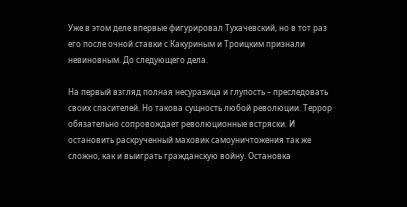Уже в этом деле впервые фигурировал Тухачевский, но в тот раз его после очной ставки с Какуриным и Троицким признали невиновным. До следующего дела.

На первый взгляд полная несуразица и глупость – преследовать своих спасителей. Но такова сущность любой революции. Террор обязательно сопровождает революционные встряски. И остановить раскрученный маховик самоуничтожения так же сложно, как и выиграть гражданскую войну. Остановка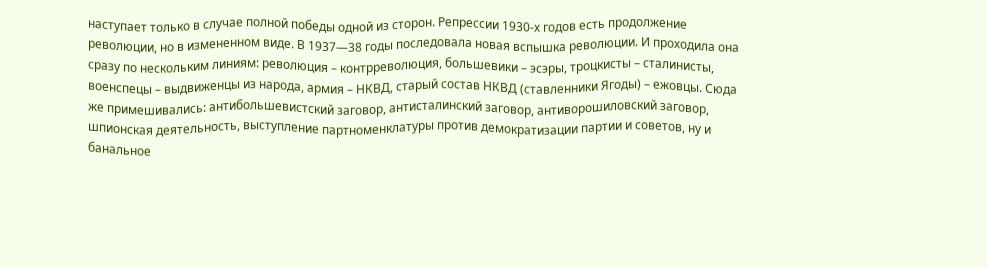наступает только в случае полной победы одной из сторон. Репрессии 1930-х годов есть продолжение революции, но в измененном виде. В 1937—38 годы последовала новая вспышка революции. И проходила она сразу по нескольким линиям: революция – контрреволюция, большевики – эсэры, троцкисты – сталинисты, военспецы – выдвиженцы из народа, армия – НКВД, старый состав НКВД (ставленники Ягоды) – ежовцы. Сюда же примешивались: антибольшевистский заговор, антисталинский заговор, антиворошиловский заговор, шпионская деятельность, выступление партноменклатуры против демократизации партии и советов, ну и банальное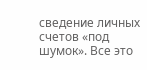сведение личных счетов «под шумок». Все это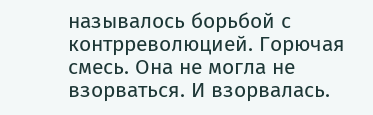называлось борьбой с контрреволюцией. Горючая смесь. Она не могла не взорваться. И взорвалась.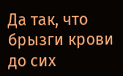Да так, что брызги крови до сих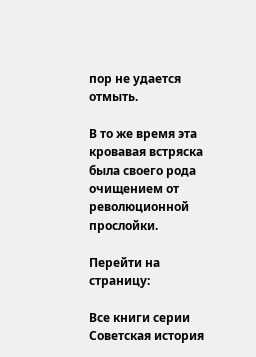пор не удается отмыть.

В то же время эта кровавая встряска была своего рода очищением от революционной прослойки.

Перейти на страницу:

Все книги серии Советская история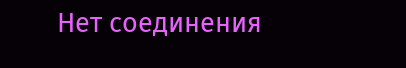Нет соединения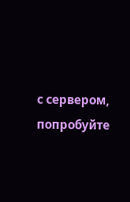с сервером, попробуйте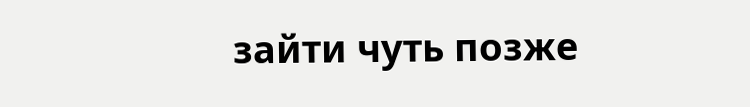зайти чуть позже